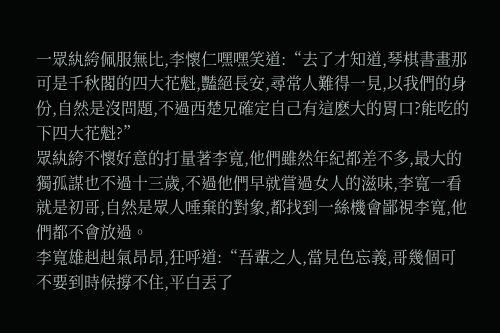一眾紈絝佩服無比,李懷仁嘿嘿笑道:“去了才知道,琴棋書畫那可是千秋閣的四大花魁,豔絕長安,尋常人難得一見,以我們的身份,自然是沒問題,不過西楚兄確定自己有這麽大的胃口?能吃的下四大花魁?”
眾紈絝不懷好意的打量著李寬,他們雖然年紀都差不多,最大的獨孤謀也不過十三歲,不過他們早就嘗過女人的滋味,李寬一看就是初哥,自然是眾人唾棄的對象,都找到一絲機會鄙視李寬,他們都不會放過。
李寬雄赳赳氣昂昂,狂呼道:“吾輩之人,當見色忘義,哥幾個可不要到時候撐不住,平白丟了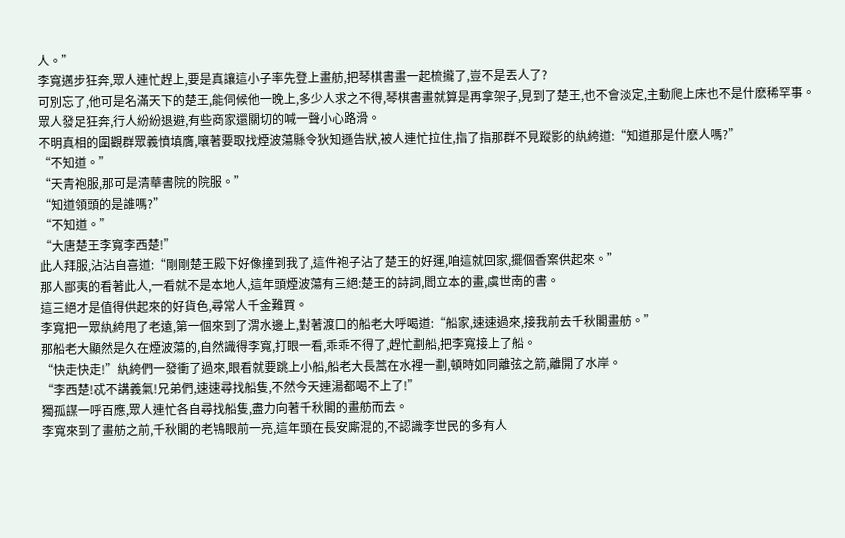人。”
李寬邁步狂奔,眾人連忙趕上,要是真讓這小子率先登上畫舫,把琴棋書畫一起梳攏了,豈不是丟人了?
可別忘了,他可是名滿天下的楚王,能伺候他一晚上,多少人求之不得,琴棋書畫就算是再拿架子,見到了楚王,也不會淡定,主動爬上床也不是什麽稀罕事。
眾人發足狂奔,行人紛紛退避,有些商家還關切的喊一聲小心路滑。
不明真相的圍觀群眾義憤填膺,嚷著要取找煙波蕩縣令狄知遜告狀,被人連忙拉住,指了指那群不見蹤影的紈絝道:“知道那是什麽人嗎?”
“不知道。”
“天青袍服,那可是清華書院的院服。”
“知道領頭的是誰嗎?”
“不知道。”
“大唐楚王李寬李西楚!”
此人拜服,沾沾自喜道:“剛剛楚王殿下好像撞到我了,這件袍子沾了楚王的好運,咱這就回家,擺個香案供起來。”
那人鄙夷的看著此人,一看就不是本地人,這年頭煙波蕩有三絕:楚王的詩詞,閻立本的畫,虞世南的書。
這三絕才是值得供起來的好貨色,尋常人千金難買。
李寬把一眾紈絝甩了老遠,第一個來到了渭水邊上,對著渡口的船老大呼喝道:“船家,速速過來,接我前去千秋閣畫舫。”
那船老大顯然是久在煙波蕩的,自然識得李寬,打眼一看,乖乖不得了,趕忙劃船,把李寬接上了船。
“快走快走!”紈絝們一發衝了過來,眼看就要跳上小船,船老大長蒿在水裡一劃,頓時如同離弦之箭,離開了水岸。
“李西楚!忒不講義氣!兄弟們,速速尋找船隻,不然今天連湯都喝不上了!”
獨孤謀一呼百應,眾人連忙各自尋找船隻,盡力向著千秋閣的畫舫而去。
李寬來到了畫舫之前,千秋閣的老鴇眼前一亮,這年頭在長安廝混的,不認識李世民的多有人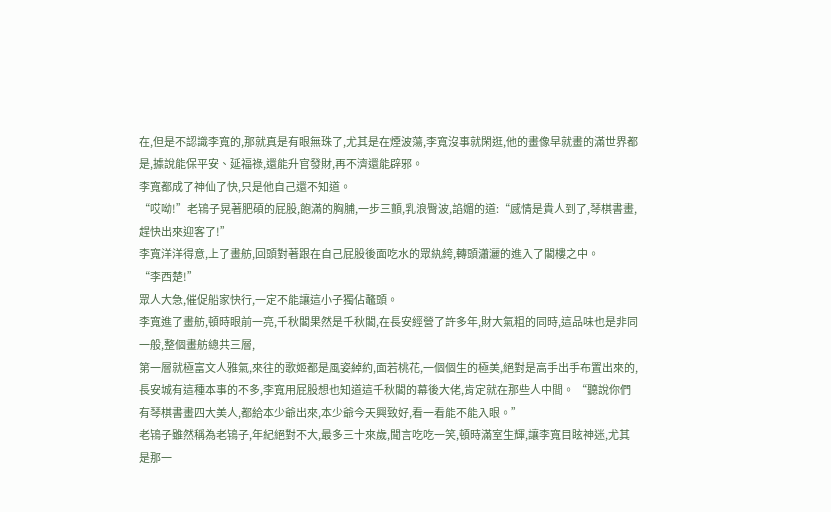在,但是不認識李寬的,那就真是有眼無珠了,尤其是在煙波蕩,李寬沒事就閑逛,他的畫像早就畫的滿世界都是,據說能保平安、延福祿,還能升官發財,再不濟還能辟邪。
李寬都成了神仙了快,只是他自己還不知道。
“哎呦!”老鴇子晃著肥碩的屁股,飽滿的胸脯,一步三顫,乳浪臀波,諂媚的道:“感情是貴人到了,琴棋書畫,趕快出來迎客了!”
李寬洋洋得意,上了畫舫,回頭對著跟在自己屁股後面吃水的眾紈絝,轉頭瀟灑的進入了閣樓之中。
“李西楚!”
眾人大急,催促船家快行,一定不能讓這小子獨佔鼇頭。
李寬進了畫舫,頓時眼前一亮,千秋閣果然是千秋閣,在長安經營了許多年,財大氣粗的同時,這品味也是非同一般,整個畫舫總共三層,
第一層就極富文人雅氣,來往的歌姬都是風姿綽約,面若桃花,一個個生的極美,絕對是高手出手布置出來的,長安城有這種本事的不多,李寬用屁股想也知道這千秋閣的幕後大佬,肯定就在那些人中間。 “聽說你們有琴棋書畫四大美人,都給本少爺出來,本少爺今天興致好,看一看能不能入眼。”
老鴇子雖然稱為老鴇子,年紀絕對不大,最多三十來歲,聞言吃吃一笑,頓時滿室生輝,讓李寬目眩神迷,尤其是那一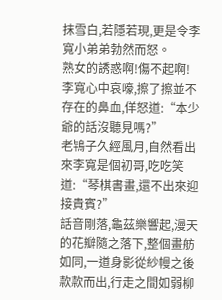抹雪白,若隱若現,更是令李寬小弟弟勃然而怒。
熟女的誘惑啊!傷不起啊!
李寬心中哀嚎,擦了擦並不存在的鼻血,佯怒道:“本少爺的話沒聽見嗎?”
老鴇子久經風月,自然看出來李寬是個初哥,吃吃笑道:“琴棋書畫,還不出來迎接貴賓?”
話音剛落,龜茲樂響起,漫天的花瓣隨之落下,整個畫舫如同,一道身影從紗幔之後款款而出,行走之間如弱柳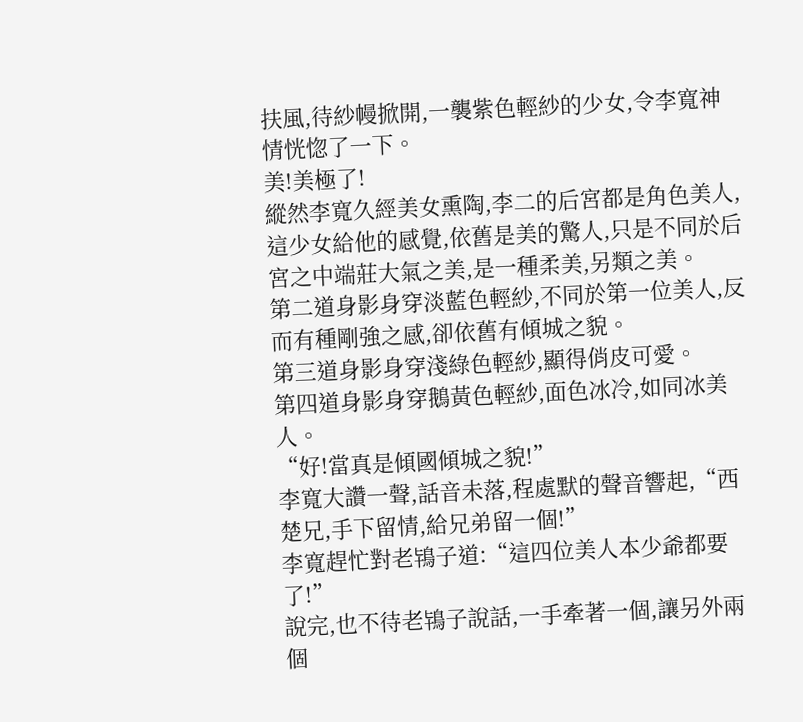扶風,待紗幔掀開,一襲紫色輕紗的少女,令李寬神情恍惚了一下。
美!美極了!
縱然李寬久經美女熏陶,李二的后宮都是角色美人,這少女給他的感覺,依舊是美的驚人,只是不同於后宮之中端莊大氣之美,是一種柔美,另類之美。
第二道身影身穿淡藍色輕紗,不同於第一位美人,反而有種剛強之感,卻依舊有傾城之貌。
第三道身影身穿淺綠色輕紗,顯得俏皮可愛。
第四道身影身穿鵝黃色輕紗,面色冰冷,如同冰美人。
“好!當真是傾國傾城之貌!”
李寬大讚一聲,話音未落,程處默的聲音響起,“西楚兄,手下留情,給兄弟留一個!”
李寬趕忙對老鴇子道:“這四位美人本少爺都要了!”
說完,也不待老鴇子說話,一手牽著一個,讓另外兩個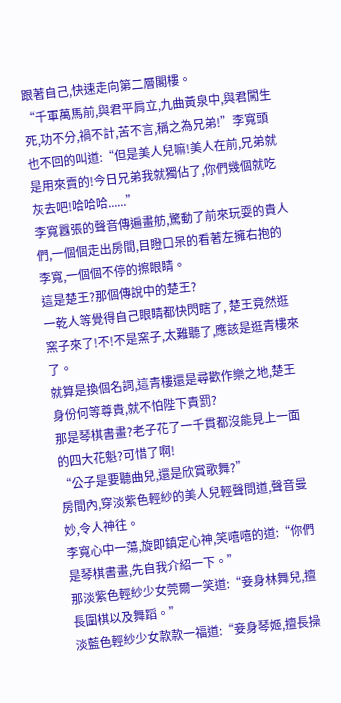跟著自己,快速走向第二層閣樓。
“千軍萬馬前,與君平肩立,九曲黃泉中,與君闖生死,功不分,禍不計,苦不言,稱之為兄弟!”李寬頭也不回的叫道:“但是美人兒嘛!美人在前,兄弟就是用來賣的!今日兄弟我就獨佔了,你們幾個就吃灰去吧!哈哈哈......”
李寬囂張的聲音傳遍畫舫,驚動了前來玩耍的貴人們,一個個走出房間,目瞪口呆的看著左擁右抱的李寬,一個個不停的擦眼睛。
這是楚王?那個傳說中的楚王?
一乾人等覺得自己眼睛都快閃瞎了, 楚王竟然逛窯子來了!不!不是窯子,太難聽了,應該是逛青樓來了。
就算是換個名詞,這青樓還是尋歡作樂之地,楚王身份何等尊貴,就不怕陛下責罰?
那是琴棋書畫?老子花了一千貫都沒能見上一面的四大花魁?可惜了啊!
“公子是要聽曲兒,還是欣賞歌舞?”
房間內,穿淡紫色輕紗的美人兒輕聲問道,聲音曼妙,令人神往。
李寬心中一蕩,旋即鎮定心神,笑嘻嘻的道:“你們是琴棋書畫,先自我介紹一下。”
那淡紫色輕紗少女莞爾一笑道:“妾身林舞兒,擅長圍棋以及舞蹈。”
淡藍色輕紗少女款款一福道:“妾身琴姬,擅長操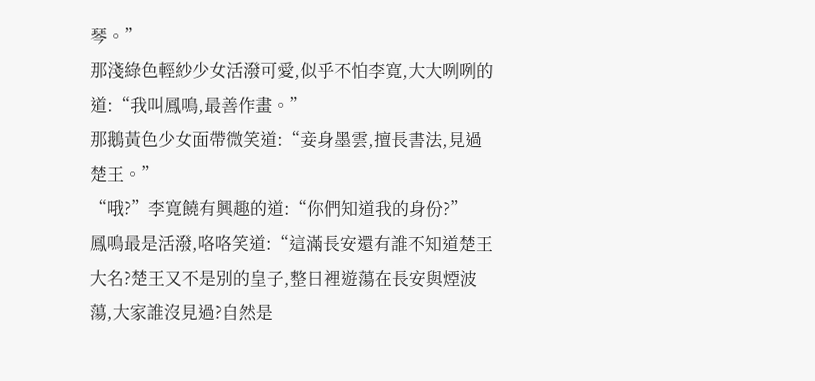琴。”
那淺綠色輕紗少女活潑可愛,似乎不怕李寬,大大咧咧的道:“我叫鳳鳴,最善作畫。”
那鵝黃色少女面帶微笑道:“妾身墨雲,擅長書法,見過楚王。”
“哦?”李寬饒有興趣的道:“你們知道我的身份?”
鳳鳴最是活潑,咯咯笑道:“這滿長安還有誰不知道楚王大名?楚王又不是別的皇子,整日裡遊蕩在長安與煙波蕩,大家誰沒見過?自然是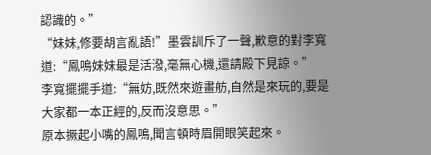認識的。”
“妹妹,修要胡言亂語!”墨雲訓斥了一聲,歉意的對李寬道:“鳳鳴妹妹最是活潑,毫無心機,還請殿下見諒。”
李寬擺擺手道:“無妨,既然來遊畫舫,自然是來玩的,要是大家都一本正經的,反而沒意思。”
原本撅起小嘴的鳳鳴,聞言頓時眉開眼笑起來。